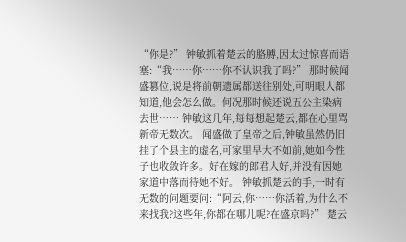“你是?” 钟敏抓着楚云的胳膊,因太过惊喜而语塞:“我……你……你不认识我了吗?” 那时候闻盛篡位,说是将前朝遗属都送往别处,可明眼人都知道,他会怎么做。何况那时候还说五公主染病去世…… 钟敏这几年,每每想起楚云,都在心里骂新帝无数次。 闻盛做了皇帝之后,钟敏虽然仍旧挂了个县主的虚名,可家里早大不如前,她如今性子也收敛许多。好在嫁的郎君人好,并没有因她家道中落而待她不好。 钟敏抓楚云的手,一时有无数的问题要问:“阿云,你……你活着,为什么不来找我?这些年,你都在哪儿呢?在盛京吗?” 楚云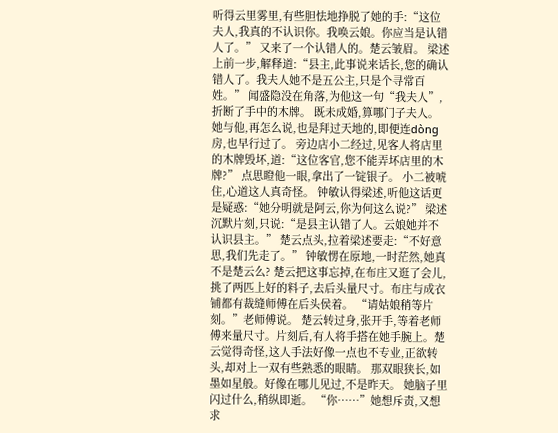听得云里雾里,有些胆怯地挣脱了她的手:“这位夫人,我真的不认识你。我唤云娘。你应当是认错人了。” 又来了一个认错人的。楚云皱眉。 梁述上前一步,解释道:“县主,此事说来话长,您的确认错人了。我夫人她不是五公主,只是个寻常百姓。” 闻盛隐没在角落,为他这一句“我夫人”,折断了手中的木牌。 既未成婚,算哪门子夫人。 她与他,再怎么说,也是拜过天地的,即便连dòng房,也早行过了。 旁边店小二经过,见客人将店里的木牌毁坏,道:“这位客官,您不能弄坏店里的木牌?” 点思瞪他一眼,拿出了一锭银子。 小二被唬住,心道这人真奇怪。 钟敏认得梁述,听他这话更是疑惑:“她分明就是阿云,你为何这么说?” 梁述沉默片刻,只说:“是县主认错了人。云娘她并不认识县主。” 楚云点头,拉着梁述要走:“不好意思,我们先走了。” 钟敏愣在原地,一时茫然,她真不是楚云么? 楚云把这事忘掉,在布庄又逛了会儿,挑了两匹上好的料子,去后头量尺寸。布庄与成衣铺都有裁缝师傅在后头侯着。 “请姑娘稍等片刻。”老师傅说。 楚云转过身,张开手,等着老师傅来量尺寸。片刻后,有人将手搭在她手腕上。楚云觉得奇怪,这人手法好像一点也不专业,正欲转头,却对上一双有些熟悉的眼睛。 那双眼狭长,如墨如星般。好像在哪儿见过,不是昨天。 她脑子里闪过什么,稍纵即逝。 “你……”她想斥责,又想求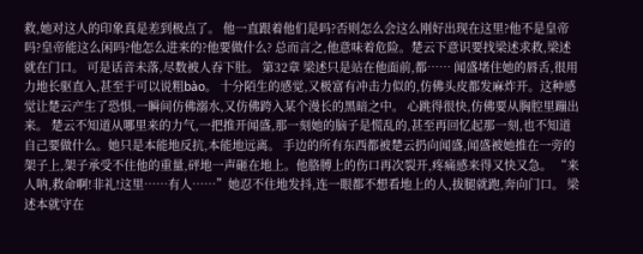救,她对这人的印象真是差到极点了。 他一直跟着他们是吗?否则怎么会这么刚好出现在这里?他不是皇帝吗?皇帝能这么闲吗?他怎么进来的?他要做什么? 总而言之,他意味着危险。楚云下意识要找梁述求救,梁述就在门口。 可是话音未落,尽数被人吞下肚。 第32章 梁述只是站在他面前,都…… 闻盛堵住她的唇舌,很用力地长驱直入,甚至于可以说粗bào。 十分陌生的感觉,又极富有冲击力似的,仿佛头皮都发麻炸开。这种感觉让楚云产生了恐惧,一瞬间仿佛溺水,又仿佛跨入某个漫长的黑暗之中。 心跳得很快,仿佛要从胸腔里蹦出来。 楚云不知道从哪里来的力气,一把推开闻盛,那一刻她的脑子是慌乱的,甚至再回忆起那一刻,也不知道自己要做什么。她只是本能地反抗,本能地远离。 手边的所有东西都被楚云扔向闻盛,闻盛被她推在一旁的架子上,架子承受不住他的重量,砰地一声砸在地上。他胳膊上的伤口再次裂开,疼痛感来得又快又急。 “来人呐,救命啊!非礼!这里……有人……”她忍不住地发抖,连一眼都不想看地上的人,拔腿就跑,奔向门口。 梁述本就守在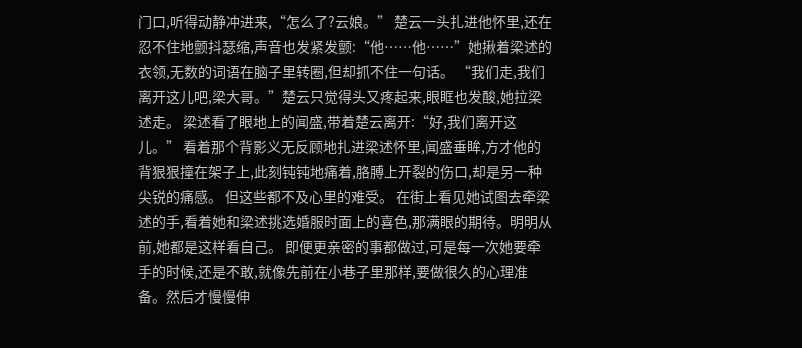门口,听得动静冲进来,“怎么了?云娘。” 楚云一头扎进他怀里,还在忍不住地颤抖瑟缩,声音也发紧发颤:“他……他……”她揪着梁述的衣领,无数的词语在脑子里转圈,但却抓不住一句话。 “我们走,我们离开这儿吧,梁大哥。”楚云只觉得头又疼起来,眼眶也发酸,她拉梁述走。 梁述看了眼地上的闻盛,带着楚云离开:“好,我们离开这儿。” 看着那个背影义无反顾地扎进梁述怀里,闻盛垂眸,方才他的背狠狠撞在架子上,此刻钝钝地痛着,胳膊上开裂的伤口,却是另一种尖锐的痛感。 但这些都不及心里的难受。 在街上看见她试图去牵梁述的手,看着她和梁述挑选婚服时面上的喜色,那满眼的期待。明明从前,她都是这样看自己。 即便更亲密的事都做过,可是每一次她要牵手的时候,还是不敢,就像先前在小巷子里那样,要做很久的心理准备。然后才慢慢伸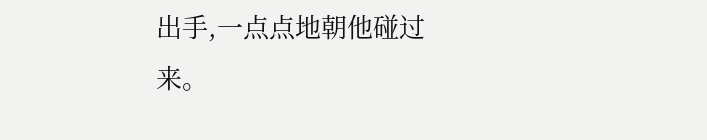出手,一点点地朝他碰过来。